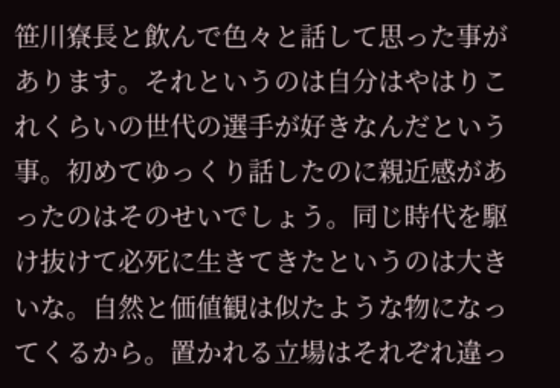笹川寮長と飲んで色々と話して思った事があります。それというのは自分はやはりこれくらいの世代の選手が好きなんだという事。初めてゆっくり話したのに親近感があったのはそのせいでしょう。同じ時代を駆け抜けて必死に生きてきたというのは大きいな。自然と価値観は似たような物になってくるから。置かれる立場はそれぞれ違っ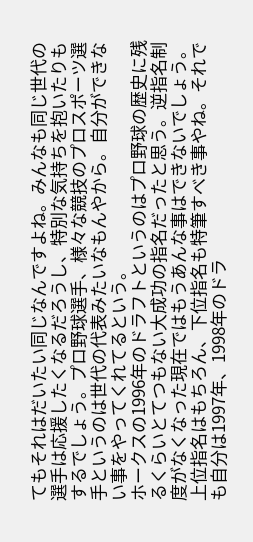てもそれはだいたい同じなんですよね。みんなも同じ世代の選手は応援したくなるだろうし、特別な気持ちを抱いたりもするでしょう。プロ野球選手、様々な競技のプロスポーツ選手というのは世代の代表みたいなもんやから。自分ができない事をやってくれてるという。
ホークスの1996年のドラフトというのはプロ野球の歴史に残るくらいとてつもない大成功の指名だったと思う。逆指名制度がなくなった現在ではもうあんな事はできないでしょう。上位指名はもちろん、下位指名も特筆すべき事やね。それでも自分は1997年、1998年のドラ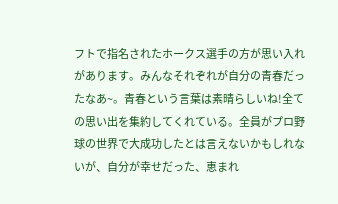フトで指名されたホークス選手の方が思い入れがあります。みんなそれぞれが自分の青春だったなあ~。青春という言葉は素晴らしいね!全ての思い出を集約してくれている。全員がプロ野球の世界で大成功したとは言えないかもしれないが、自分が幸せだった、恵まれ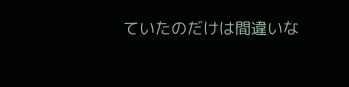ていたのだけは間違いな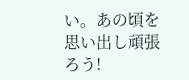い。あの頃を思い出し頑張ろう!